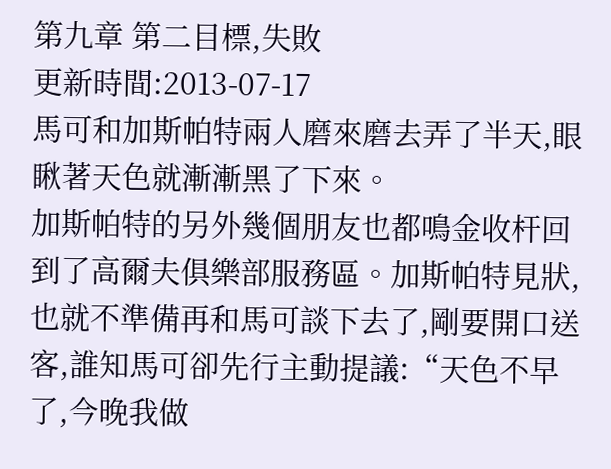第九章 第二目標,失敗
更新時間:2013-07-17
馬可和加斯帕特兩人磨來磨去弄了半天,眼瞅著天色就漸漸黑了下來。
加斯帕特的另外幾個朋友也都鳴金收杆回到了高爾夫俱樂部服務區。加斯帕特見狀,也就不準備再和馬可談下去了,剛要開口送客,誰知馬可卻先行主動提議:“天色不早了,今晚我做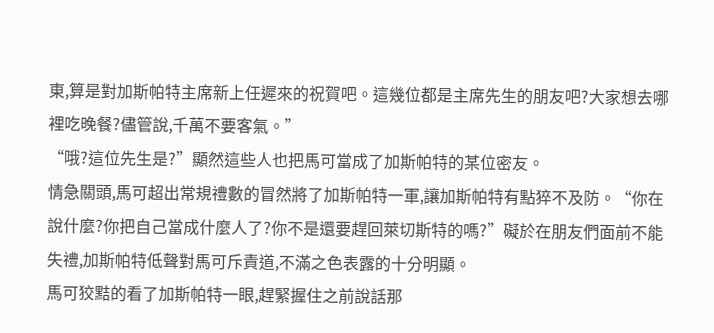東,算是對加斯帕特主席新上任遲來的祝賀吧。這幾位都是主席先生的朋友吧?大家想去哪裡吃晚餐?儘管說,千萬不要客氣。”
“哦?這位先生是?”顯然這些人也把馬可當成了加斯帕特的某位密友。
情急關頭,馬可超出常規禮數的冒然將了加斯帕特一軍,讓加斯帕特有點猝不及防。“你在說什麼?你把自己當成什麼人了?你不是還要趕回萊切斯特的嗎?”礙於在朋友們面前不能失禮,加斯帕特低聲對馬可斥責道,不滿之色表露的十分明顯。
馬可狡黠的看了加斯帕特一眼,趕緊握住之前說話那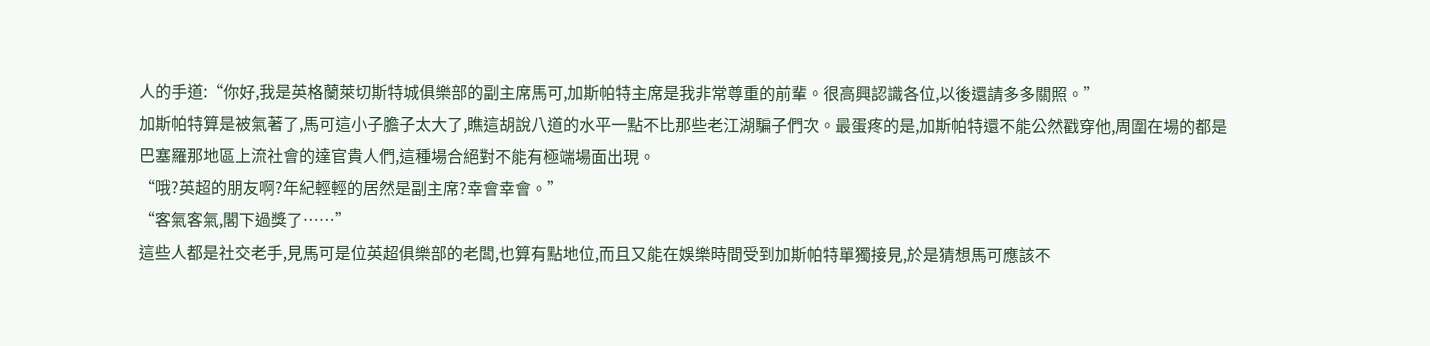人的手道:“你好,我是英格蘭萊切斯特城俱樂部的副主席馬可,加斯帕特主席是我非常尊重的前輩。很高興認識各位,以後還請多多關照。”
加斯帕特算是被氣著了,馬可這小子膽子太大了,瞧這胡說八道的水平一點不比那些老江湖騙子們次。最蛋疼的是,加斯帕特還不能公然戳穿他,周圍在場的都是巴塞羅那地區上流社會的達官貴人們,這種場合絕對不能有極端場面出現。
“哦?英超的朋友啊?年紀輕輕的居然是副主席?幸會幸會。”
“客氣客氣,閣下過獎了……”
這些人都是社交老手,見馬可是位英超俱樂部的老闆,也算有點地位,而且又能在娛樂時間受到加斯帕特單獨接見,於是猜想馬可應該不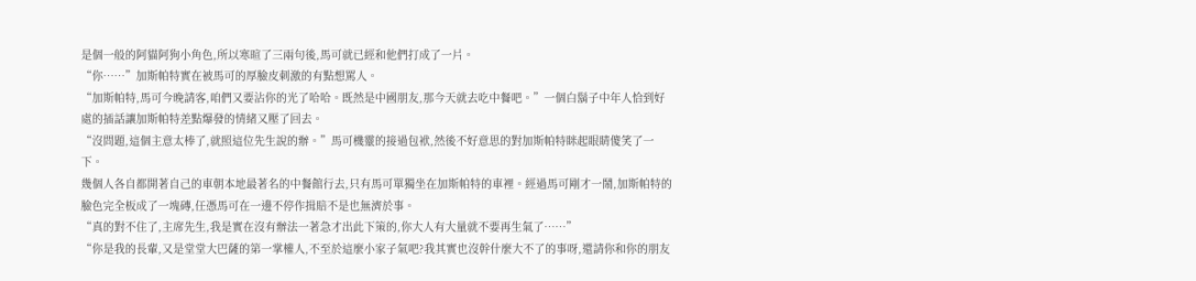是個一般的阿貓阿狗小角色,所以寒暄了三兩句後,馬可就已經和他們打成了一片。
“你……”加斯帕特實在被馬可的厚臉皮刺激的有點想罵人。
“加斯帕特,馬可今晚請客,咱們又要沾你的光了哈哈。既然是中國朋友,那今天就去吃中餐吧。”一個白鬍子中年人恰到好處的插話讓加斯帕特差點爆發的情緒又壓了回去。
“沒問題,這個主意太棒了,就照這位先生說的辦。”馬可機靈的接過包袱,然後不好意思的對加斯帕特眯起眼睛傻笑了一下。
幾個人各自都開著自己的車朝本地最著名的中餐館行去,只有馬可單獨坐在加斯帕特的車裡。經過馬可剛才一鬧,加斯帕特的臉色完全板成了一塊磚,任憑馬可在一邊不停作揖賠不是也無濟於事。
“真的對不住了,主席先生,我是實在沒有辦法一著急才出此下策的,你大人有大量就不要再生氣了……”
“你是我的長輩,又是堂堂大巴薩的第一掌權人,不至於這麼小家子氣吧?我其實也沒幹什麼大不了的事呀,還請你和你的朋友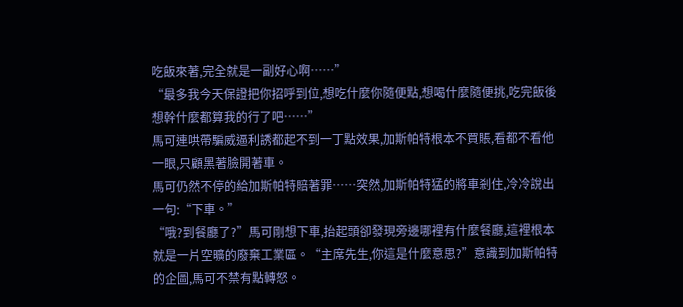吃飯來著,完全就是一副好心啊……”
“最多我今天保證把你招呼到位,想吃什麼你隨便點,想喝什麼隨便挑,吃完飯後想幹什麼都算我的行了吧……”
馬可連哄帶騙威逼利誘都起不到一丁點效果,加斯帕特根本不買賬,看都不看他一眼,只顧黑著臉開著車。
馬可仍然不停的給加斯帕特賠著罪……突然,加斯帕特猛的將車剎住,冷冷說出一句:“下車。”
“哦?到餐廳了?”馬可剛想下車,抬起頭卻發現旁邊哪裡有什麼餐廳,這裡根本就是一片空曠的廢棄工業區。“主席先生,你這是什麼意思?”意識到加斯帕特的企圖,馬可不禁有點轉怒。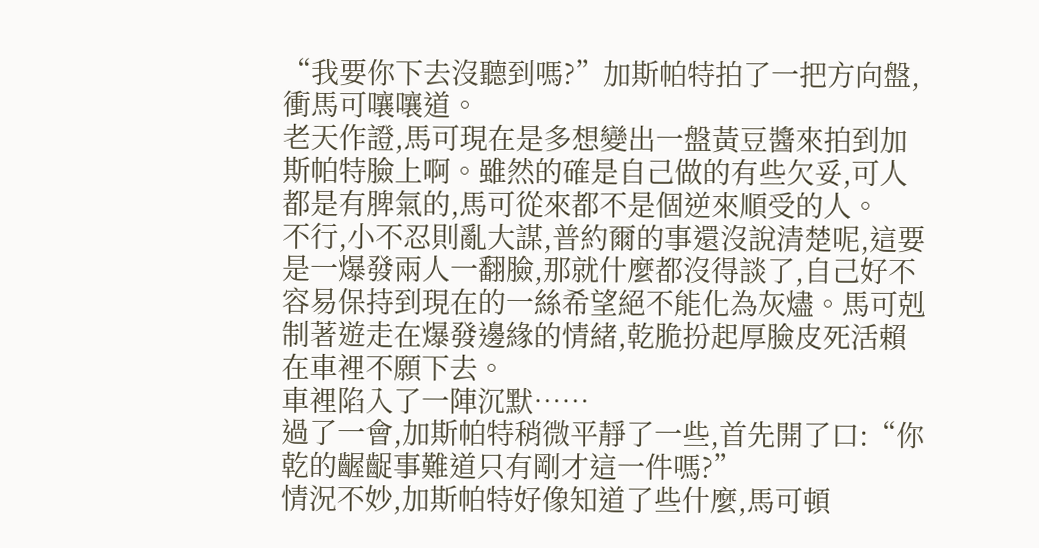“我要你下去沒聽到嗎?”加斯帕特拍了一把方向盤,衝馬可嚷嚷道。
老天作證,馬可現在是多想變出一盤黃豆醬來拍到加斯帕特臉上啊。雖然的確是自己做的有些欠妥,可人都是有脾氣的,馬可從來都不是個逆來順受的人。
不行,小不忍則亂大謀,普約爾的事還沒說清楚呢,這要是一爆發兩人一翻臉,那就什麼都沒得談了,自己好不容易保持到現在的一絲希望絕不能化為灰燼。馬可剋制著遊走在爆發邊緣的情緒,乾脆扮起厚臉皮死活賴在車裡不願下去。
車裡陷入了一陣沉默……
過了一會,加斯帕特稍微平靜了一些,首先開了口:“你乾的齷齪事難道只有剛才這一件嗎?”
情況不妙,加斯帕特好像知道了些什麼,馬可頓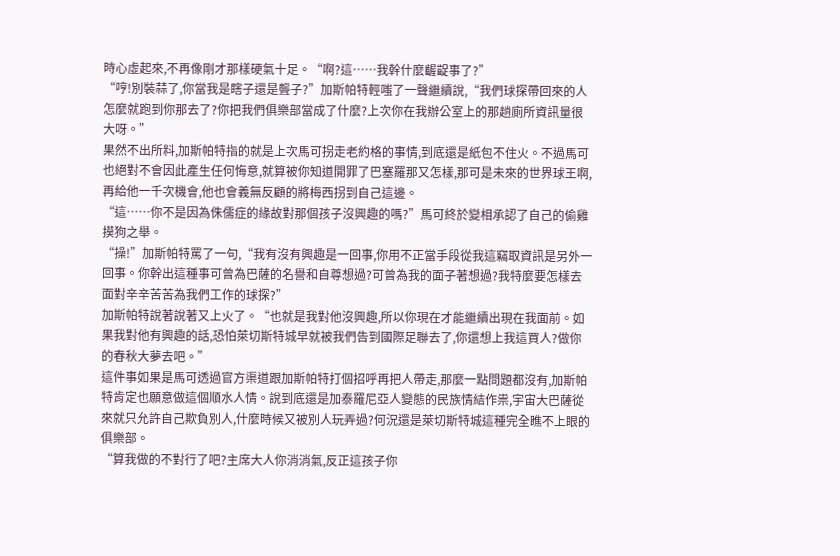時心虛起來,不再像剛才那樣硬氣十足。“啊?這……我幹什麼齷齪事了?”
“哼!別裝蒜了,你當我是瞎子還是聾子?”加斯帕特輕嗤了一聲繼續說,“我們球探帶回來的人怎麼就跑到你那去了?你把我們俱樂部當成了什麼?上次你在我辦公室上的那趟廁所資訊量很大呀。”
果然不出所料,加斯帕特指的就是上次馬可拐走老約格的事情,到底還是紙包不住火。不過馬可也絕對不會因此產生任何悔意,就算被你知道開罪了巴塞羅那又怎樣,那可是未來的世界球王啊,再給他一千次機會,他也會義無反顧的將梅西拐到自己這邊。
“這……你不是因為侏儒症的緣故對那個孩子沒興趣的嗎?”馬可終於變相承認了自己的偷雞摸狗之舉。
“操!”加斯帕特罵了一句,“我有沒有興趣是一回事,你用不正當手段從我這竊取資訊是另外一回事。你幹出這種事可曾為巴薩的名譽和自尊想過?可曾為我的面子著想過?我特麼要怎樣去面對辛辛苦苦為我們工作的球探?”
加斯帕特說著說著又上火了。“也就是我對他沒興趣,所以你現在才能繼續出現在我面前。如果我對他有興趣的話,恐怕萊切斯特城早就被我們告到國際足聯去了,你還想上我這買人?做你的春秋大夢去吧。”
這件事如果是馬可透過官方渠道跟加斯帕特打個招呼再把人帶走,那麼一點問題都沒有,加斯帕特肯定也願意做這個順水人情。說到底還是加泰羅尼亞人變態的民族情結作祟,宇宙大巴薩從來就只允許自己欺負別人,什麼時候又被別人玩弄過?何況還是萊切斯特城這種完全瞧不上眼的俱樂部。
“算我做的不對行了吧?主席大人你消消氣,反正這孩子你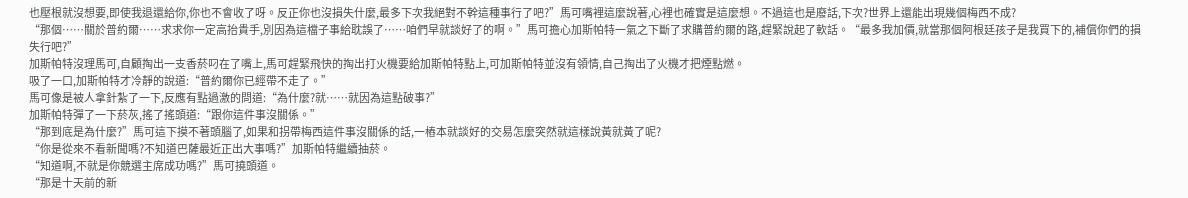也壓根就沒想要,即使我退還給你,你也不會收了呀。反正你也沒損失什麼,最多下次我絕對不幹這種事行了吧?”馬可嘴裡這麼說著,心裡也確實是這麼想。不過這也是廢話,下次?世界上還能出現幾個梅西不成?
“那個……關於普約爾……求求你一定高抬貴手,別因為這檔子事給耽誤了……咱們早就談好了的啊。”馬可擔心加斯帕特一氣之下斷了求購普約爾的路,趕緊說起了軟話。“最多我加價,就當那個阿根廷孩子是我買下的,補償你們的損失行吧?”
加斯帕特沒理馬可,自顧掏出一支香菸叼在了嘴上,馬可趕緊飛快的掏出打火機要給加斯帕特點上,可加斯帕特並沒有領情,自己掏出了火機才把煙點燃。
吸了一口,加斯帕特才冷靜的說道:“普約爾你已經帶不走了。”
馬可像是被人拿針紮了一下,反應有點過激的問道:“為什麼?就……就因為這點破事?”
加斯帕特彈了一下菸灰,搖了搖頭道:“跟你這件事沒關係。”
“那到底是為什麼?”馬可這下摸不著頭腦了,如果和拐帶梅西這件事沒關係的話,一樁本就談好的交易怎麼突然就這樣說黃就黃了呢?
“你是從來不看新聞嗎?不知道巴薩最近正出大事嗎?”加斯帕特繼續抽菸。
“知道啊,不就是你競選主席成功嗎?”馬可撓頭道。
“那是十天前的新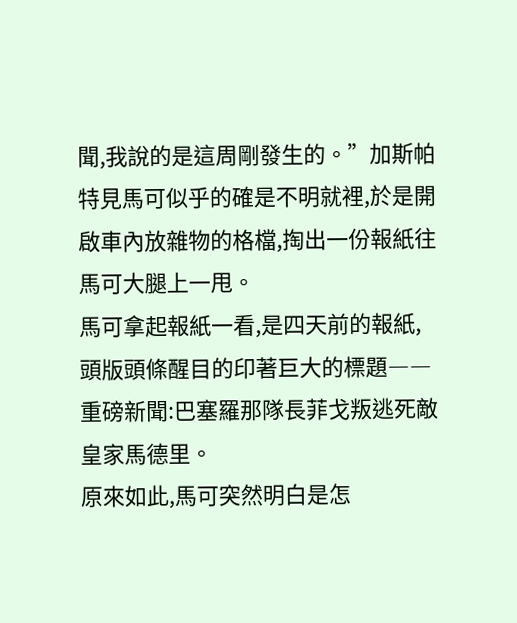聞,我說的是這周剛發生的。”加斯帕特見馬可似乎的確是不明就裡,於是開啟車內放雜物的格檔,掏出一份報紙往馬可大腿上一甩。
馬可拿起報紙一看,是四天前的報紙,頭版頭條醒目的印著巨大的標題――重磅新聞:巴塞羅那隊長菲戈叛逃死敵皇家馬德里。
原來如此,馬可突然明白是怎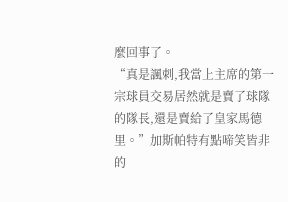麼回事了。
“真是諷刺,我當上主席的第一宗球員交易居然就是賣了球隊的隊長,還是賣給了皇家馬德里。”加斯帕特有點啼笑皆非的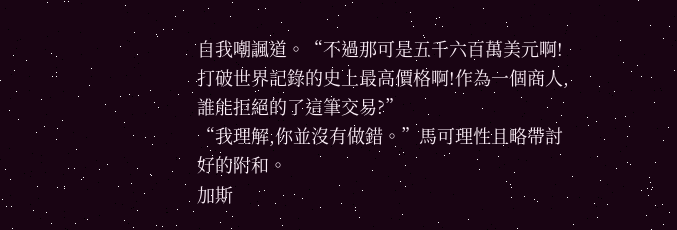自我嘲諷道。“不過那可是五千六百萬美元啊!打破世界記錄的史上最高價格啊!作為一個商人,誰能拒絕的了這筆交易?”
“我理解,你並沒有做錯。”馬可理性且略帶討好的附和。
加斯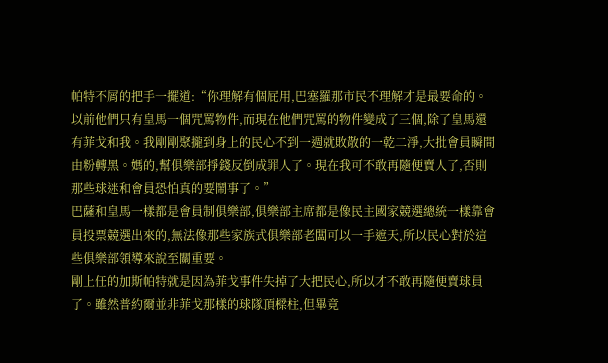帕特不屑的把手一擺道:“你理解有個屁用,巴塞羅那市民不理解才是最要命的。以前他們只有皇馬一個咒罵物件,而現在他們咒罵的物件變成了三個,除了皇馬還有菲戈和我。我剛剛聚攏到身上的民心不到一週就敗散的一乾二淨,大批會員瞬間由粉轉黑。媽的,幫俱樂部掙錢反倒成罪人了。現在我可不敢再隨便賣人了,否則那些球迷和會員恐怕真的要鬧事了。”
巴薩和皇馬一樣都是會員制俱樂部,俱樂部主席都是像民主國家競選總統一樣靠會員投票競選出來的,無法像那些家族式俱樂部老闆可以一手遮天,所以民心對於這些俱樂部領導來說至關重要。
剛上任的加斯帕特就是因為菲戈事件失掉了大把民心,所以才不敢再隨便賣球員了。雖然普約爾並非菲戈那樣的球隊頂樑柱,但畢竟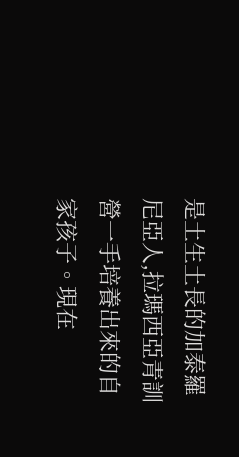是土生土長的加泰羅尼亞人,拉瑪西亞青訓營一手培養出來的自家孩子。現在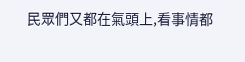民眾們又都在氣頭上,看事情都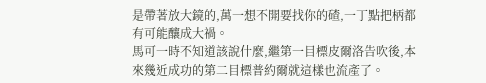是帶著放大鏡的,萬一想不開要找你的碴,一丁點把柄都有可能釀成大禍。
馬可一時不知道該說什麼,繼第一目標皮爾洛告吹後,本來幾近成功的第二目標普約爾就這樣也流產了。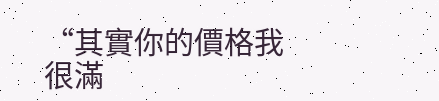“其實你的價格我很滿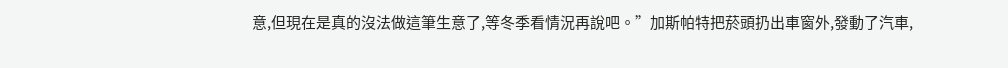意,但現在是真的沒法做這筆生意了,等冬季看情況再說吧。”加斯帕特把菸頭扔出車窗外,發動了汽車,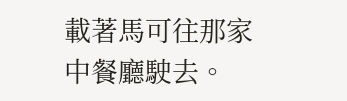載著馬可往那家中餐廳駛去。